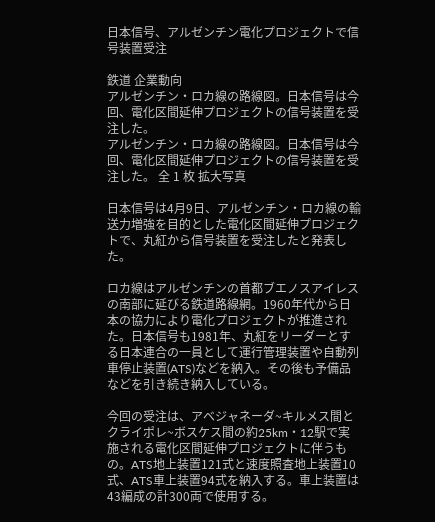日本信号、アルゼンチン電化プロジェクトで信号装置受注

鉄道 企業動向
アルゼンチン・ロカ線の路線図。日本信号は今回、電化区間延伸プロジェクトの信号装置を受注した。
アルゼンチン・ロカ線の路線図。日本信号は今回、電化区間延伸プロジェクトの信号装置を受注した。 全 1 枚 拡大写真

日本信号は4月9日、アルゼンチン・ロカ線の輸送力増強を目的とした電化区間延伸プロジェクトで、丸紅から信号装置を受注したと発表した。

ロカ線はアルゼンチンの首都ブエノスアイレスの南部に延びる鉄道路線網。1960年代から日本の協力により電化プロジェクトが推進された。日本信号も1981年、丸紅をリーダーとする日本連合の一員として運行管理装置や自動列車停止装置(ATS)などを納入。その後も予備品などを引き続き納入している。

今回の受注は、アベジャネーダ~キルメス間とクライポレ~ボスケス間の約25km・12駅で実施される電化区間延伸プロジェクトに伴うもの。ATS地上装置121式と速度照査地上装置10式、ATS車上装置94式を納入する。車上装置は43編成の計300両で使用する。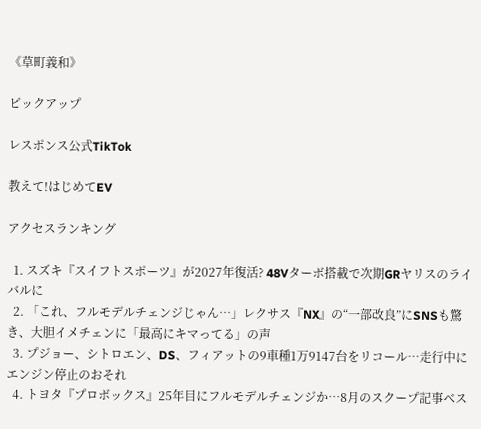《草町義和》

ピックアップ

レスポンス公式TikTok

教えて!はじめてEV

アクセスランキング

  1. スズキ『スイフトスポーツ』が2027年復活? 48Vターボ搭載で次期GRヤリスのライバルに
  2. 「これ、フルモデルチェンジじゃん…」レクサス『NX』の“一部改良”にSNSも驚き、大胆イメチェンに「最高にキマってる」の声
  3. プジョー、シトロエン、DS、フィアットの9車種1万9147台をリコール…走行中にエンジン停止のおそれ
  4. トヨタ『プロボックス』25年目にフルモデルチェンジか…8月のスクープ記事ベス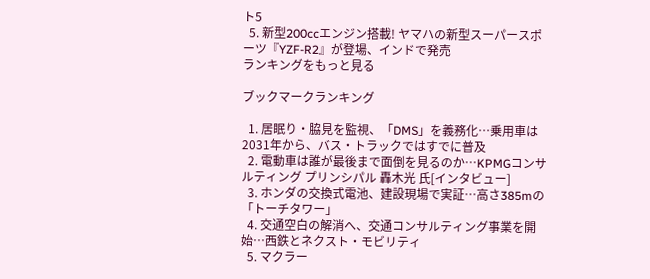ト5
  5. 新型200ccエンジン搭載! ヤマハの新型スーパースポーツ『YZF-R2』が登場、インドで発売
ランキングをもっと見る

ブックマークランキング

  1. 居眠り・脇見を監視、「DMS」を義務化…乗用車は2031年から、バス・トラックではすでに普及
  2. 電動車は誰が最後まで面倒を見るのか…KPMGコンサルティング プリンシパル 轟木光 氏[インタビュー]
  3. ホンダの交換式電池、建設現場で実証…高さ385mの「トーチタワー」
  4. 交通空白の解消へ、交通コンサルティング事業を開始…西鉄とネクスト・モビリティ
  5. マクラー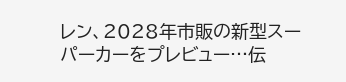レン、2028年市販の新型スーパーカーをプレビュー…伝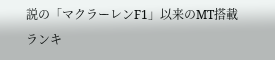説の「マクラーレンF1」以来のMT搭載
ランキ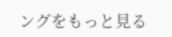ングをもっと見る